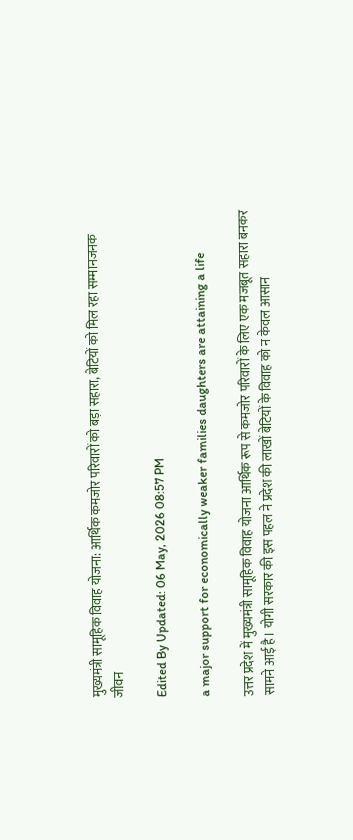मुख्यमंत्री सामूहिक विवाह योजना: आर्थिक कमजोर परिवारों को बड़ा सहारा, बेटियों को मिल रहा सम्मानजनक जीवन

Edited By Updated: 06 May, 2026 08:57 PM

a major support for economically weaker families daughters are attaining a life

उत्तर प्रदेश में मुख्यमंत्री सामूहिक विवाह योजना आर्थिक रूप से कमजोर परिवारों के लिए एक मजबूत सहारा बनकर सामने आई है। योगी सरकार की इस पहल ने प्रदेश की लाखों बेटियों के विवाह को न केवल आसान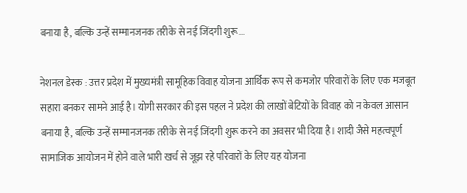बनाया है, बल्कि उन्हें सम्मानजनक तरीके से नई जिंदगी शुरू...

नेशनल डेस्क : उत्तर प्रदेश में मुख्यमंत्री सामूहिक विवाह योजना आर्थिक रूप से कमजोर परिवारों के लिए एक मजबूत सहारा बनकर सामने आई है। योगी सरकार की इस पहल ने प्रदेश की लाखों बेटियों के विवाह को न केवल आसान बनाया है, बल्कि उन्हें सम्मानजनक तरीके से नई जिंदगी शुरू करने का अवसर भी दिया है। शादी जैसे महत्वपूर्ण सामाजिक आयोजन में होने वाले भारी खर्च से जूझ रहे परिवारों के लिए यह योजना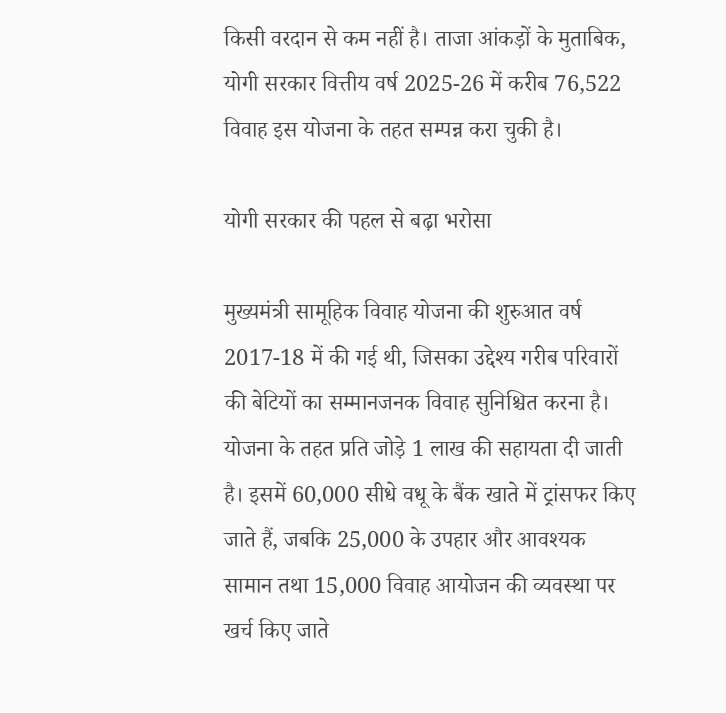किसी वरदान से कम नहीं है। ताजा आंकड़ों के मुताबिक, योगी सरकार वित्तीय वर्ष 2025-26 में करीब 76,522 विवाह इस योजना के तहत सम्पन्न करा चुकी है।

योगी सरकार की पहल से बढ़ा भरोसा

मुख्यमंत्री सामूहिक विवाह योजना की शुरुआत वर्ष 2017-18 में की गई थी, जिसका उद्देश्य गरीब परिवारों की बेटियों का सम्मानजनक विवाह सुनिश्चित करना है। योजना के तहत प्रति जोड़े 1 लाख की सहायता दी जाती है। इसमें 60,000 सीधे वधू के बैंक खाते में ट्रांसफर किए जाते हैं, जबकि 25,000 के उपहार और आवश्यक सामान तथा 15,000 विवाह आयोजन की व्यवस्था पर खर्च किए जाते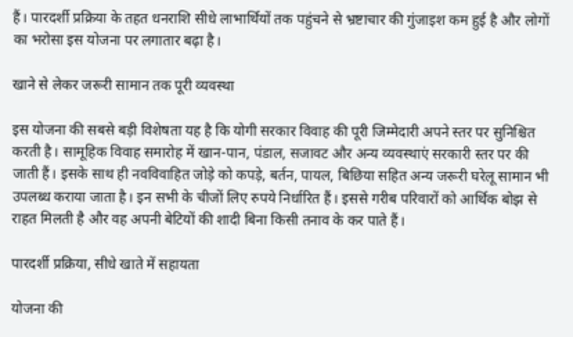हैं। पारदर्शी प्रक्रिया के तहत धनराशि सीधे लाभार्थियों तक पहुंचने से भ्रष्टाचार की गुंजाइश कम हुई है और लोगों का भरोसा इस योजना पर लगातार बढ़ा है।

खाने से लेकर जरूरी सामान तक पूरी व्यवस्था

इस योजना की सबसे बड़ी विशेषता यह है कि योगी सरकार विवाह की पूरी जिम्मेदारी अपने स्तर पर सुनिश्चित करती है। सामूहिक विवाह समारोह में खान-पान, पंडाल, सजावट और अन्य व्यवस्थाएं सरकारी स्तर पर की जाती हैं। इसके साथ ही नवविवाहित जोड़े को कपड़े, बर्तन, पायल, बिछिया सहित अन्य जरूरी घरेलू सामान भी उपलब्ध कराया जाता है। इन सभी के चीजों लिए रुपये निर्धारित हैं। इससे गरीब परिवारों को आर्थिक बोझ से राहत मिलती है और वह अपनी बेटियों की शादी बिना किसी तनाव के कर पाते हैं।

पारदर्शी प्रक्रिया, सीधे खाते में सहायता

योजना की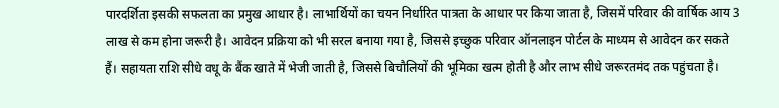पारदर्शिता इसकी सफलता का प्रमुख आधार है। लाभार्थियों का चयन निर्धारित पात्रता के आधार पर किया जाता है, जिसमें परिवार की वार्षिक आय 3 लाख से कम होना जरूरी है। आवेदन प्रक्रिया को भी सरल बनाया गया है, जिससे इच्छुक परिवार ऑनलाइन पोर्टल के माध्यम से आवेदन कर सकते हैं। सहायता राशि सीधे वधू के बैंक खाते में भेजी जाती है, जिससे बिचौलियों की भूमिका खत्म होती है और लाभ सीधे जरूरतमंद तक पहुंचता है।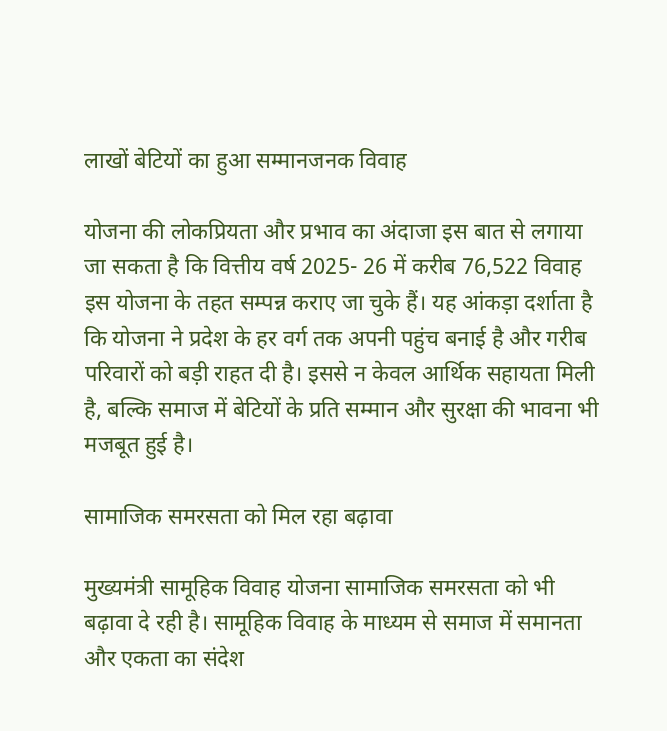लाखों बेटियों का हुआ सम्मानजनक विवाह

योजना की लोकप्रियता और प्रभाव का अंदाजा इस बात से लगाया जा सकता है कि वित्तीय वर्ष 2025- 26 में करीब 76,522 विवाह इस योजना के तहत सम्पन्न कराए जा चुके हैं। यह आंकड़ा दर्शाता है कि योजना ने प्रदेश के हर वर्ग तक अपनी पहुंच बनाई है और गरीब परिवारों को बड़ी राहत दी है। इससे न केवल आर्थिक सहायता मिली है, बल्कि समाज में बेटियों के प्रति सम्मान और सुरक्षा की भावना भी मजबूत हुई है।

सामाजिक समरसता को मिल रहा बढ़ावा

मुख्यमंत्री सामूहिक विवाह योजना सामाजिक समरसता को भी बढ़ावा दे रही है। सामूहिक विवाह के माध्यम से समाज में समानता और एकता का संदेश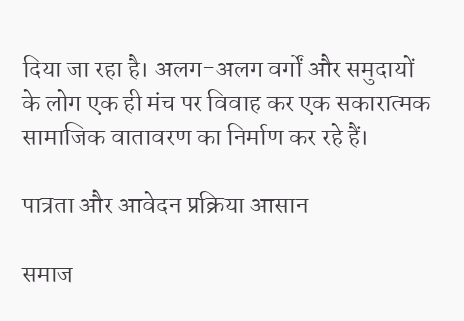दिया जा रहा है। अलग-अलग वर्गों और समुदायों के लोग एक ही मंच पर विवाह कर एक सकारात्मक सामाजिक वातावरण का निर्माण कर रहे हैं।

पात्रता और आवेदन प्रक्रिया आसान

समाज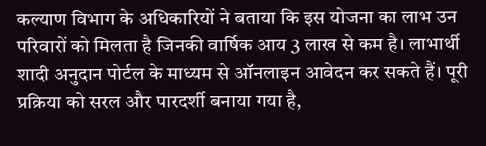कल्याण विभाग के अधिकारियों ने बताया कि इस योजना का लाभ उन परिवारों को मिलता है जिनकी वार्षिक आय 3 लाख से कम है। लाभार्थी शादी अनुदान पोर्टल के माध्यम से ऑनलाइन आवेदन कर सकते हैं। पूरी प्रक्रिया को सरल और पारदर्शी बनाया गया है,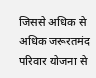जिससे अधिक से अधिक जरूरतमंद परिवार योजना से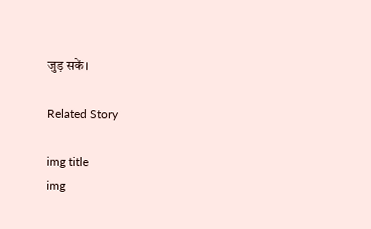जुड़ सकें।

Related Story

img title
img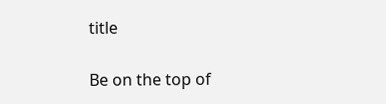title

Be on the top of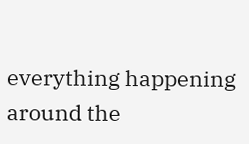everything happening around the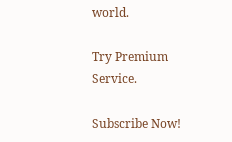world.

Try Premium Service.

Subscribe Now!